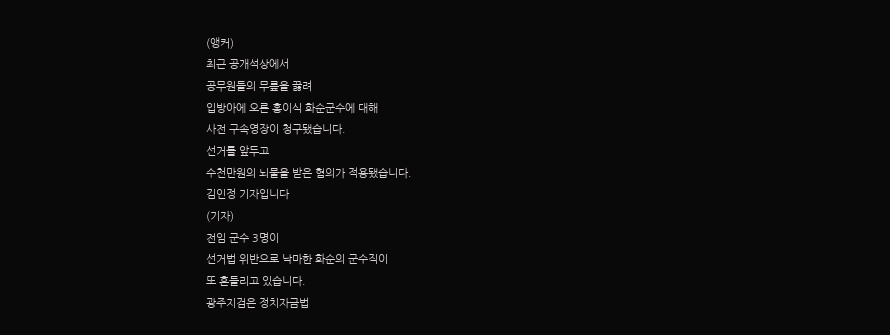(앵커)
최근 공개석상에서
공무원들의 무릎을 끓려
입방아에 오른 홍이식 화순군수에 대해
사전 구속영장이 청구됐습니다.
선거를 앞두고
수천만원의 뇌물을 받은 혐의가 적용됐습니다.
김인정 기자입니다
(기자)
전임 군수 3명이
선거법 위반으로 낙마한 화순의 군수직이
또 흔들리고 있습니다.
광주지검은 정치자금법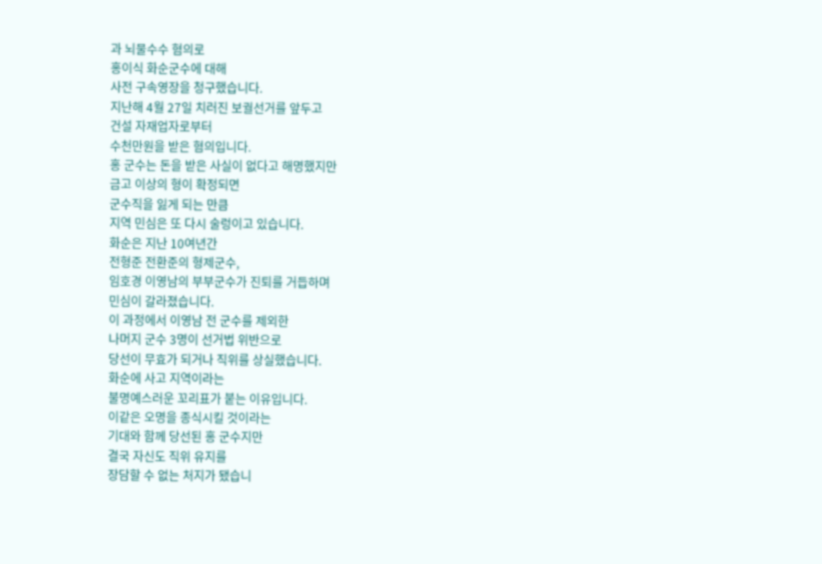과 뇌물수수 혐의로
홍이식 화순군수에 대해
사전 구속영장을 청구했습니다.
지난해 4월 27일 치러진 보궐선거를 앞두고
건설 자재업자로부터
수천만원을 받은 혐의입니다.
홍 군수는 돈을 받은 사실이 없다고 해명했지만
금고 이상의 형이 확정되면
군수직을 잃게 되는 만큼
지역 민심은 또 다시 술렁이고 있습니다.
화순은 지난 10여년간
전형준 전환준의 형제군수,
임호경 이영남의 부부군수가 진퇴를 거듭하며
민심이 갈라졌습니다.
이 과정에서 이영남 전 군수를 제외한
나머지 군수 3명이 선거법 위반으로
당선이 무효가 되거나 직위를 상실했습니다.
화순에 사고 지역이라는
불명예스러운 꼬리표가 붙는 이유입니다.
이같은 오명을 종식시킬 것이라는
기대와 함께 당선된 홍 군수지만
결국 자신도 직위 유지를
장담할 수 없는 처지가 됐습니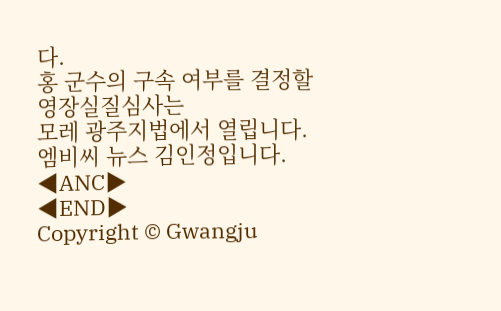다.
홍 군수의 구속 여부를 결정할 영장실질심사는
모레 광주지법에서 열립니다.
엠비씨 뉴스 김인정입니다.
◀ANC▶
◀END▶
Copyright © Gwangju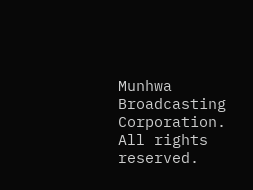Munhwa Broadcasting Corporation. All rights reserved.